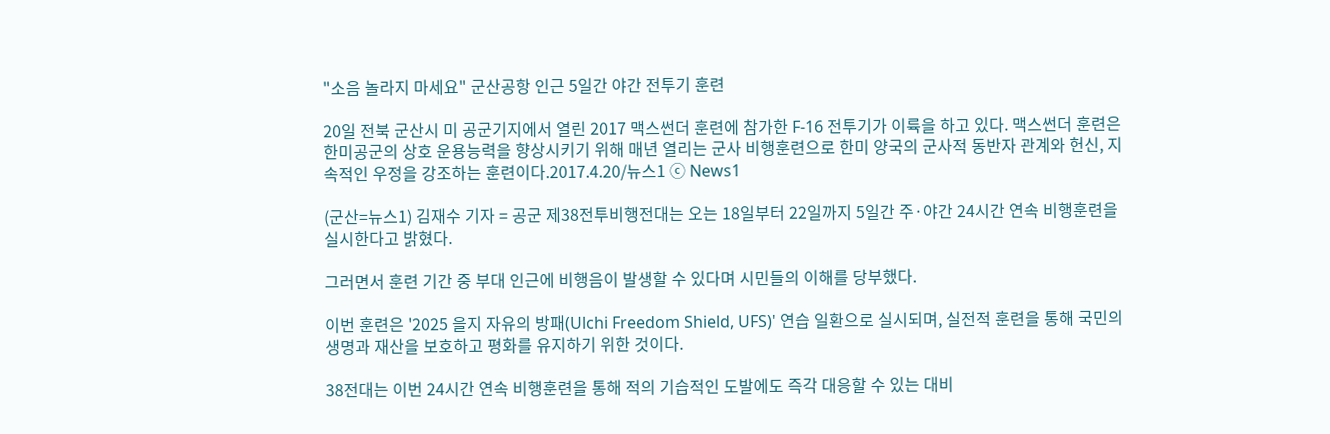"소음 놀라지 마세요" 군산공항 인근 5일간 야간 전투기 훈련

20일 전북 군산시 미 공군기지에서 열린 2017 맥스썬더 훈련에 참가한 F-16 전투기가 이륙을 하고 있다. 맥스썬더 훈련은 한미공군의 상호 운용능력을 향상시키기 위해 매년 열리는 군사 비행훈련으로 한미 양국의 군사적 동반자 관계와 헌신, 지속적인 우정을 강조하는 훈련이다.2017.4.20/뉴스1 ⓒ News1

(군산=뉴스1) 김재수 기자 = 공군 제38전투비행전대는 오는 18일부터 22일까지 5일간 주·야간 24시간 연속 비행훈련을 실시한다고 밝혔다.

그러면서 훈련 기간 중 부대 인근에 비행음이 발생할 수 있다며 시민들의 이해를 당부했다.

이번 훈련은 '2025 을지 자유의 방패(Ulchi Freedom Shield, UFS)' 연습 일환으로 실시되며, 실전적 훈련을 통해 국민의 생명과 재산을 보호하고 평화를 유지하기 위한 것이다.

38전대는 이번 24시간 연속 비행훈련을 통해 적의 기습적인 도발에도 즉각 대응할 수 있는 대비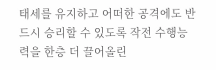태세를 유지하고 어떠한 공격에도 반드시 승리할 수 있도록 작전 수행능력을 한층 더 끌어올린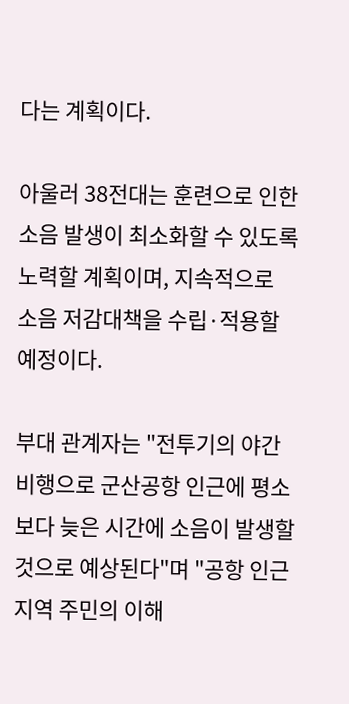다는 계획이다.

아울러 38전대는 훈련으로 인한 소음 발생이 최소화할 수 있도록 노력할 계획이며, 지속적으로 소음 저감대책을 수립·적용할 예정이다.

부대 관계자는 "전투기의 야간비행으로 군산공항 인근에 평소보다 늦은 시간에 소음이 발생할 것으로 예상된다"며 "공항 인근 지역 주민의 이해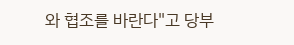와 협조를 바란다"고 당부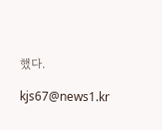했다.

kjs67@news1.kr